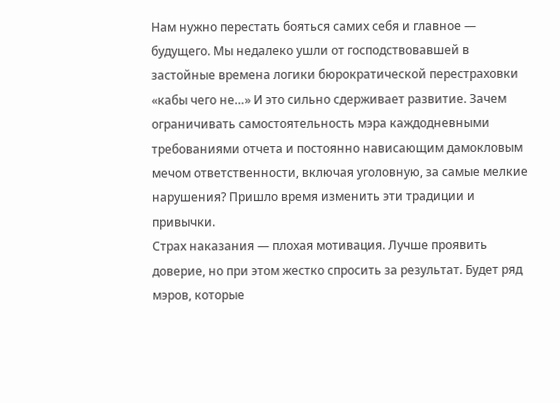Нам нужно перестать бояться самих себя и главное — будущего. Мы недалеко ушли от господствовавшей в застойные времена логики бюрократической перестраховки «кабы чего не…» И это сильно сдерживает развитие. Зачем ограничивать самостоятельность мэра каждодневными требованиями отчета и постоянно нависающим дамокловым мечом ответственности, включая уголовную, за самые мелкие нарушения? Пришло время изменить эти традиции и привычки.
Страх наказания — плохая мотивация. Лучше проявить доверие, но при этом жестко спросить за результат. Будет ряд мэров, которые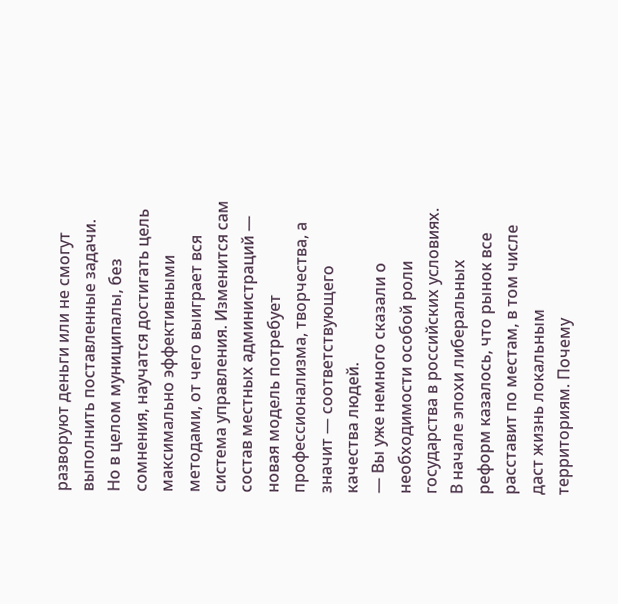разворуют деньги или не смогут выполнить поставленные задачи. Но в целом муниципалы, без сомнения, научатся достигать цель максимально эффективными методами, от чего выиграет вся система управления. Изменится сам состав местных администраций — новая модель потребует профессионализма, творчества, а значит — соответствующего качества людей.
— Вы уже немного сказали о необходимости особой роли государства в российских условиях. В начале эпохи либеральных реформ казалось, что рынок все расставит по местам, в том числе даст жизнь локальным территориям. Почему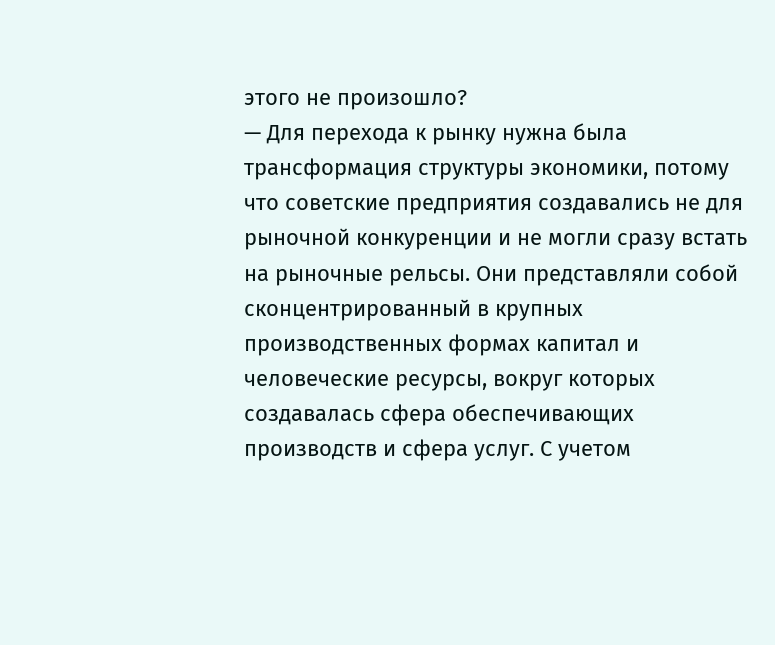этого не произошло?
— Для перехода к рынку нужна была трансформация структуры экономики, потому что советские предприятия создавались не для рыночной конкуренции и не могли сразу встать на рыночные рельсы. Они представляли собой сконцентрированный в крупных производственных формах капитал и человеческие ресурсы, вокруг которых создавалась сфера обеспечивающих производств и сфера услуг. С учетом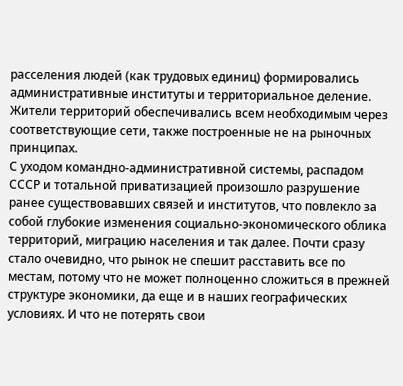расселения людей (как трудовых единиц) формировались административные институты и территориальное деление. Жители территорий обеспечивались всем необходимым через соответствующие сети, также построенные не на рыночных принципах.
С уходом командно-административной системы, распадом СССР и тотальной приватизацией произошло разрушение ранее существовавших связей и институтов, что повлекло за собой глубокие изменения социально-экономического облика территорий, миграцию населения и так далее. Почти сразу стало очевидно, что рынок не спешит расставить все по местам, потому что не может полноценно сложиться в прежней структуре экономики, да еще и в наших географических условиях. И что не потерять свои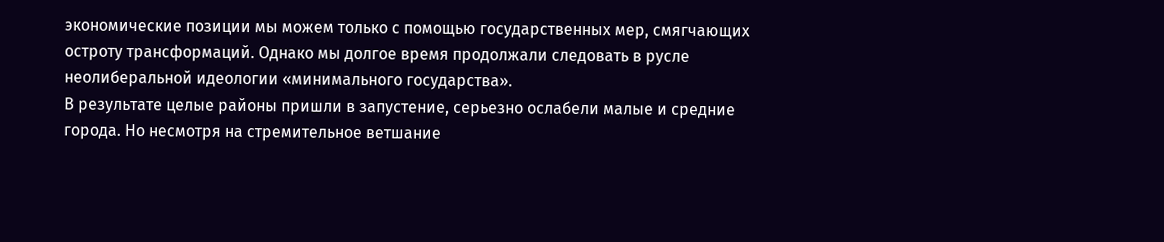экономические позиции мы можем только с помощью государственных мер, смягчающих остроту трансформаций. Однако мы долгое время продолжали следовать в русле неолиберальной идеологии «минимального государства».
В результате целые районы пришли в запустение, серьезно ослабели малые и средние города. Но несмотря на стремительное ветшание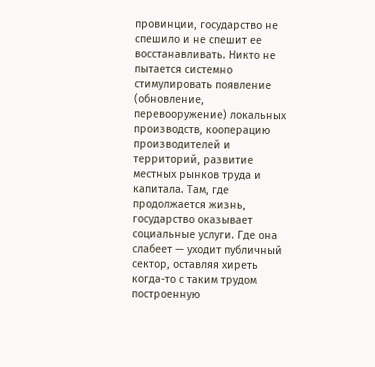провинции, государство не спешило и не спешит ее восстанавливать. Никто не пытается системно стимулировать появление (обновление, перевооружение) локальных производств, кооперацию производителей и территорий, развитие местных рынков труда и капитала. Там, где продолжается жизнь, государство оказывает социальные услуги. Где она слабеет — уходит публичный сектор, оставляя хиреть когда-то с таким трудом построенную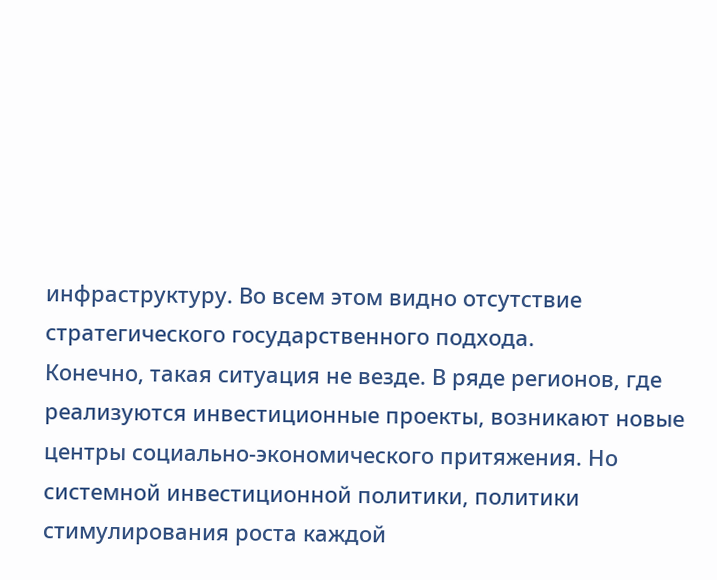инфраструктуру. Во всем этом видно отсутствие стратегического государственного подхода.
Конечно, такая ситуация не везде. В ряде регионов, где реализуются инвестиционные проекты, возникают новые центры социально-экономического притяжения. Но системной инвестиционной политики, политики стимулирования роста каждой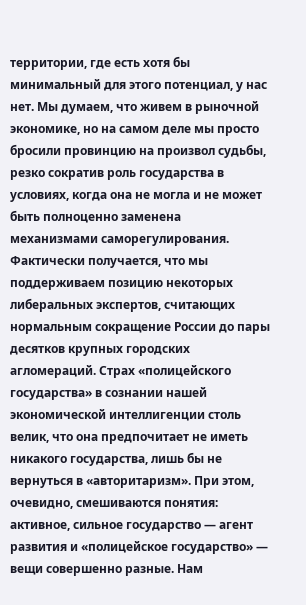территории, где есть хотя бы минимальный для этого потенциал, у нас нет. Мы думаем, что живем в рыночной экономике, но на самом деле мы просто бросили провинцию на произвол судьбы, резко сократив роль государства в условиях, когда она не могла и не может быть полноценно заменена механизмами саморегулирования.
Фактически получается, что мы поддерживаем позицию некоторых либеральных экспертов, считающих нормальным сокращение России до пары десятков крупных городских агломераций. Страх «полицейского государства» в сознании нашей экономической интеллигенции столь велик, что она предпочитает не иметь никакого государства, лишь бы не вернуться в «авторитаризм». При этом, очевидно, смешиваются понятия: активное, сильное государство — агент развития и «полицейское государство» — вещи совершенно разные. Нам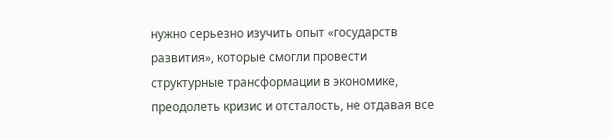нужно серьезно изучить опыт «государств развития», которые смогли провести структурные трансформации в экономике, преодолеть кризис и отсталость, не отдавая все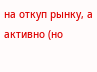на откуп рынку, а активно (но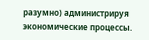разумно) администрируя экономические процессы.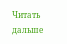Читать дальше